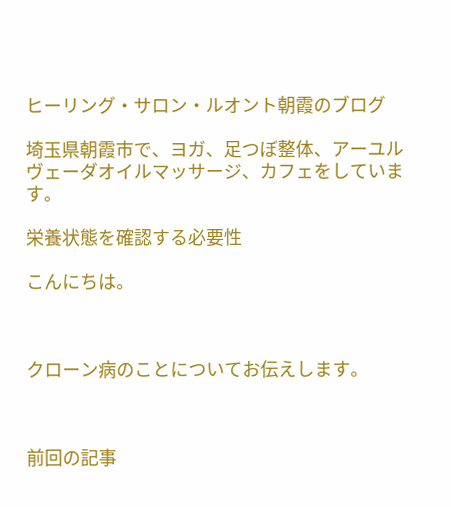ヒーリング・サロン・ルオント朝霞のブログ

埼玉県朝霞市で、ヨガ、足つぼ整体、アーユルヴェーダオイルマッサージ、カフェをしています。

栄養状態を確認する必要性

こんにちは。



クローン病のことについてお伝えします。



前回の記事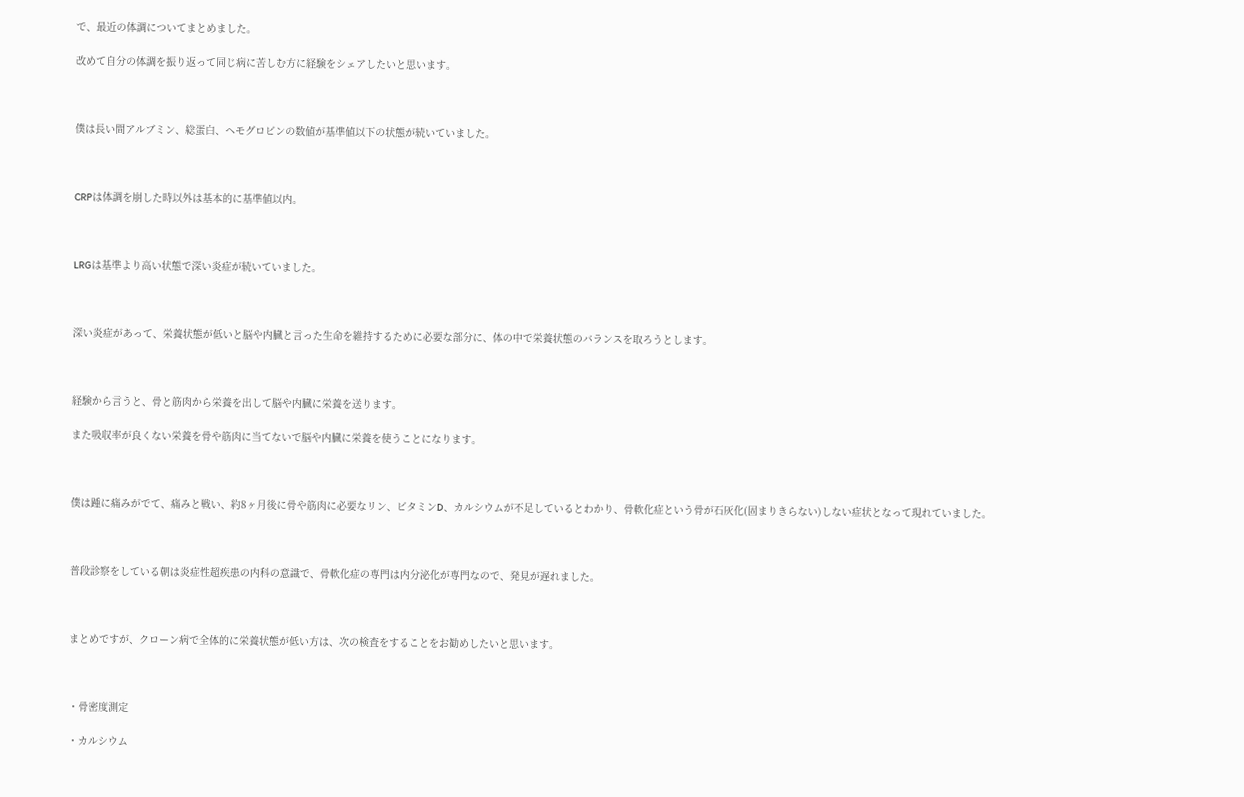で、最近の体調についてまとめました。

改めて自分の体調を振り返って同じ病に苦しむ方に経験をシェアしたいと思います。



僕は長い間アルブミン、総蛋白、ヘモグロビンの数値が基準値以下の状態が続いていました。



CRPは体調を崩した時以外は基本的に基準値以内。



LRGは基準より高い状態で深い炎症が続いていました。



深い炎症があって、栄養状態が低いと脳や内臓と言った生命を維持するために必要な部分に、体の中で栄養状態のバランスを取ろうとします。



経験から言うと、骨と筋肉から栄養を出して脳や内臓に栄養を送ります。

また吸収率が良くない栄養を骨や筋肉に当てないで脳や内臓に栄養を使うことになります。



僕は踵に痛みがでて、痛みと戦い、約8ヶ月後に骨や筋肉に必要なリン、ビタミンD、カルシウムが不足しているとわかり、骨軟化症という骨が石灰化(固まりきらない)しない症状となって現れていました。



普段診察をしている朝は炎症性超疾患の内科の意識で、骨軟化症の専門は内分泌化が専門なので、発見が遅れました。



まとめですが、クローン病で全体的に栄養状態が低い方は、次の検査をすることをお勧めしたいと思います。



・骨密度測定

・カルシウム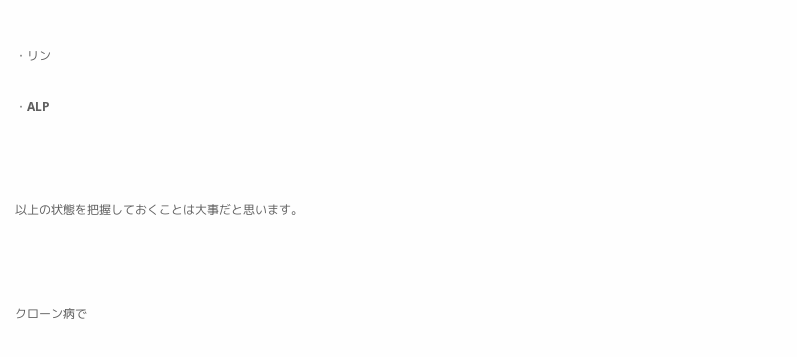・リン

・ALP



以上の状態を把握しておくことは大事だと思います。



クローン病で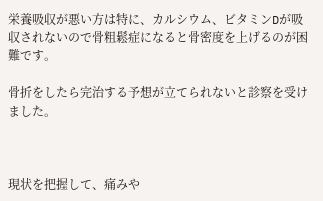栄養吸収が悪い方は特に、カルシウム、ビタミンDが吸収されないので骨粗鬆症になると骨密度を上げるのが困難です。

骨折をしたら完治する予想が立てられないと診察を受けました。



現状を把握して、痛みや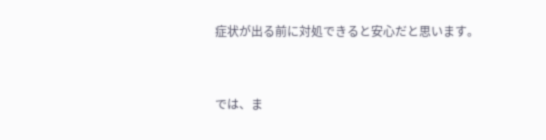症状が出る前に対処できると安心だと思います。



では、ま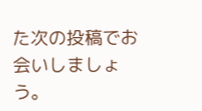た次の投稿でお会いしましょう。